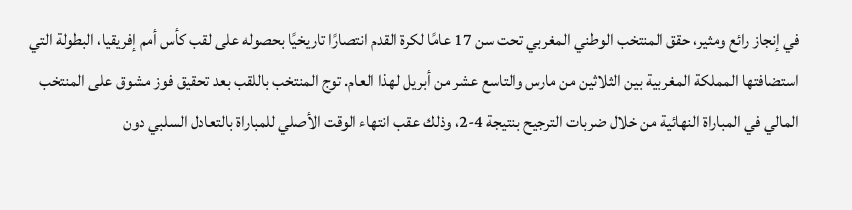في إنجاز رائع ومثير، حقق المنتخب الوطني المغربي تحت سن 17 عامًا لكرة القدم انتصارًا تاريخيًا بحصوله على لقب كأس أمم إفريقيا، البطولة التي استضافتها المملكة المغربية بين الثلاثين من مارس والتاسع عشر من أبريل لهذا العام. توج المنتخب باللقب بعد تحقيق فوز مشوق على المنتخب المالي في المباراة النهائية من خلال ضربات الترجيح بنتيجة 4-2، وذلك عقب انتهاء الوقت الأصلي للمباراة بالتعادل السلبي دون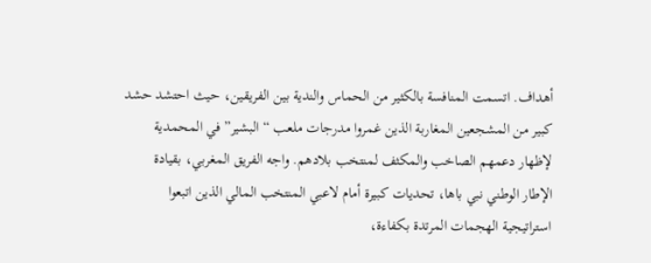أهداف. اتسمت المنافسة بالكثير من الحماس والندية بين الفريقين، حيث احتشد حشد كبير من المشجعين المغاربة الذين غمروا مدرجات ملعب “البشير” في المحمدية لإظهار دعمهم الصاخب والمكثف لمنتخب بلادهم. واجه الفريق المغربي، بقيادة الإطار الوطني نبي باها، تحديات كبيرة أمام لاعبي المنتخب المالي الذين اتبعوا استراتيجية الهجمات المرتدة بكفاءة،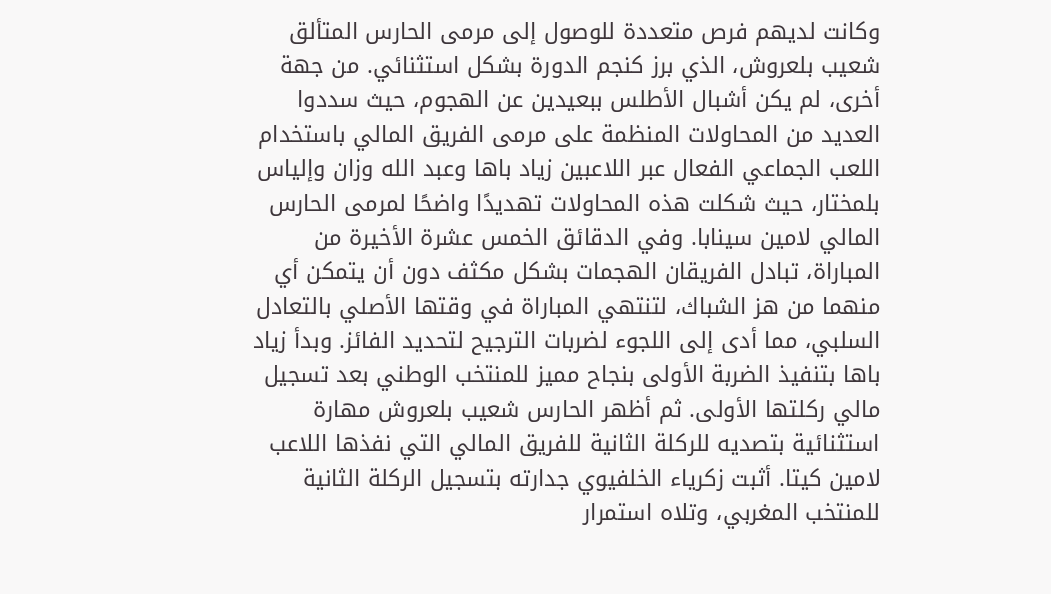وكانت لديهم فرص متعددة للوصول إلى مرمى الحارس المتألق شعيب بلعروش، الذي برز كنجم الدورة بشكل استثنائي. من جهة أخرى، لم يكن أشبال الأطلس ببعيدين عن الهجوم، حيث سددوا العديد من المحاولات المنظمة على مرمى الفريق المالي باستخدام اللعب الجماعي الفعال عبر اللاعبين زياد باها وعبد الله وزان وإلياس بلمختار، حيث شكلت هذه المحاولات تهديدًا واضحًا لمرمى الحارس المالي لامين سينابا. وفي الدقائق الخمس عشرة الأخيرة من المباراة، تبادل الفريقان الهجمات بشكل مكثف دون أن يتمكن أي منهما من هز الشباك، لتنتهي المباراة في وقتها الأصلي بالتعادل السلبي، مما أدى إلى اللجوء لضربات الترجيح لتحديد الفائز. وبدأ زياد باها بتنفيذ الضربة الأولى بنجاح مميز للمنتخب الوطني بعد تسجيل مالي ركلتها الأولى. ثم أظهر الحارس شعيب بلعروش مهارة استثنائية بتصديه للركلة الثانية للفريق المالي التي نفذها اللاعب لامين كيتا. أثبت زكرياء الخلفيوي جدارته بتسجيل الركلة الثانية للمنتخب المغربي، وتلاه استمرار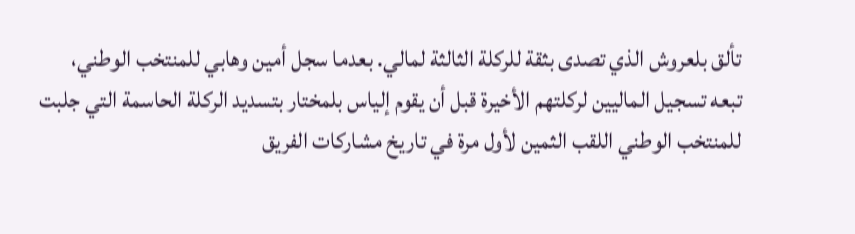تألق بلعروش الذي تصدى بثقة للركلة الثالثة لمالي. بعدما سجل أمين وهابي للمنتخب الوطني، تبعه تسجيل الماليين لركلتهم الأخيرة قبل أن يقوم إلياس بلمختار بتسديد الركلة الحاسمة التي جلبت للمنتخب الوطني اللقب الثمين لأول مرة في تاريخ مشاركات الفريق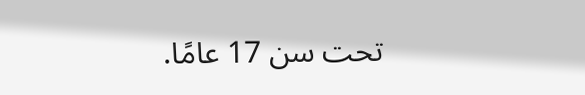تحت سن 17 عامًا.